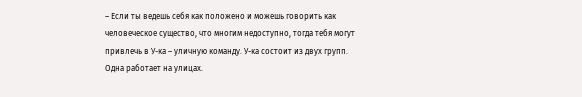– Если ты ведешь себя как положено и можешь говорить как человеческое существо, что многим недоступно, тогда тебя могут привлечь в У-ка – уличную команду. У-ка состоит из двух групп. Одна работает на улицах.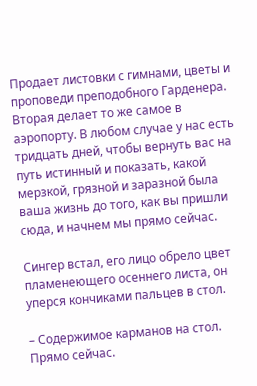Продает листовки с гимнами, цветы и проповеди преподобного Гарденера. Вторая делает то же самое в аэропорту. В любом случае у нас есть тридцать дней, чтобы вернуть вас на путь истинный и показать, какой мерзкой, грязной и заразной была ваша жизнь до того, как вы пришли сюда, и начнем мы прямо сейчас.

Сингер встал, его лицо обрело цвет пламенеющего осеннего листа, он уперся кончиками пальцев в стол.

– Содержимое карманов на стол. Прямо сейчас.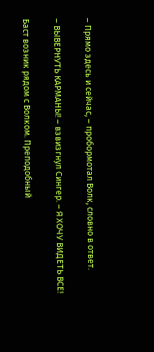– Прямо здесь и сейчас, – пробормотал Волк, словно в ответ.

– ВЫВЕРНУТЬ КАРМАНЫ! – взвизгнул Сингер. – Я ХОЧУ ВИДЕТЬ ВСЕ!

Баст возник рядом с Волком. Преподобный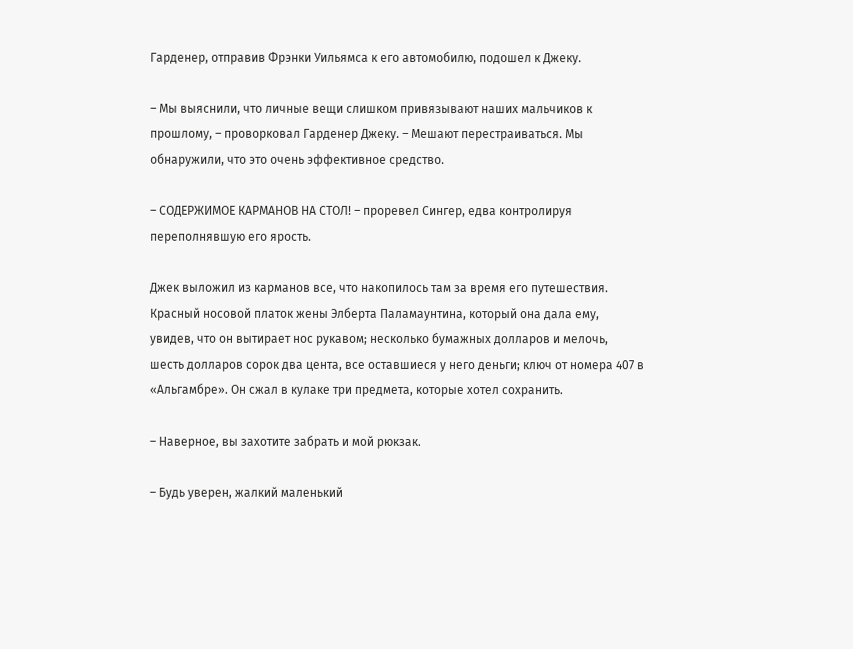Гарденер, отправив Фрэнки Уильямса к его автомобилю, подошел к Джеку.

– Мы выяснили, что личные вещи слишком привязывают наших мальчиков к прошлому, – проворковал Гарденер Джеку. – Мешают перестраиваться. Мы обнаружили, что это очень эффективное средство.

– СОДЕРЖИМОЕ КАРМАНОВ НА СТОЛ! – проревел Сингер, едва контролируя переполнявшую его ярость.

Джек выложил из карманов все, что накопилось там за время его путешествия. Красный носовой платок жены Элберта Паламаунтина, который она дала ему, увидев, что он вытирает нос рукавом; несколько бумажных долларов и мелочь, шесть долларов сорок два цента, все оставшиеся у него деньги; ключ от номера 407 в «Альгамбре». Он сжал в кулаке три предмета, которые хотел сохранить.

– Наверное, вы захотите забрать и мой рюкзак.

– Будь уверен, жалкий маленький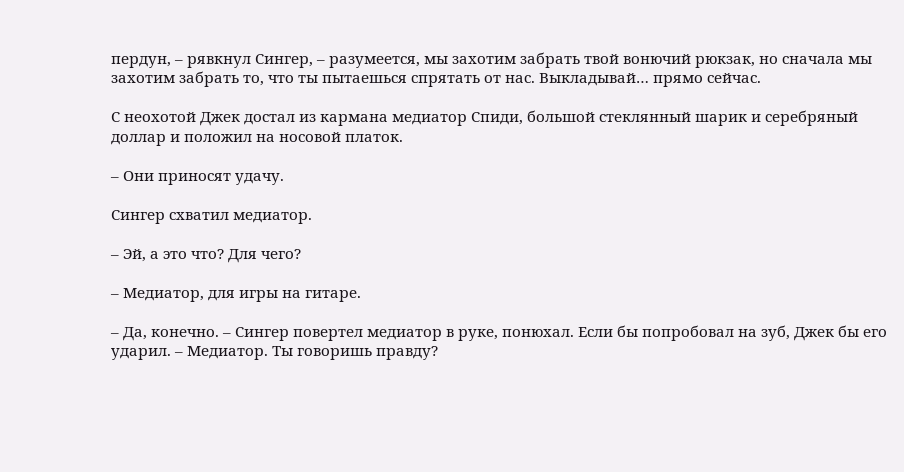пердун, – рявкнул Сингер, – разумеется, мы захотим забрать твой вонючий рюкзак, но сначала мы захотим забрать то, что ты пытаешься спрятать от нас. Выкладывай… прямо сейчас.

С неохотой Джек достал из кармана медиатор Спиди, большой стеклянный шарик и серебряный доллар и положил на носовой платок.

– Они приносят удачу.

Сингер схватил медиатор.

– Эй, а это что? Для чего?

– Медиатор, для игры на гитаре.

– Да, конечно. – Сингер повертел медиатор в руке, понюхал. Если бы попробовал на зуб, Джек бы его ударил. – Медиатор. Ты говоришь правду?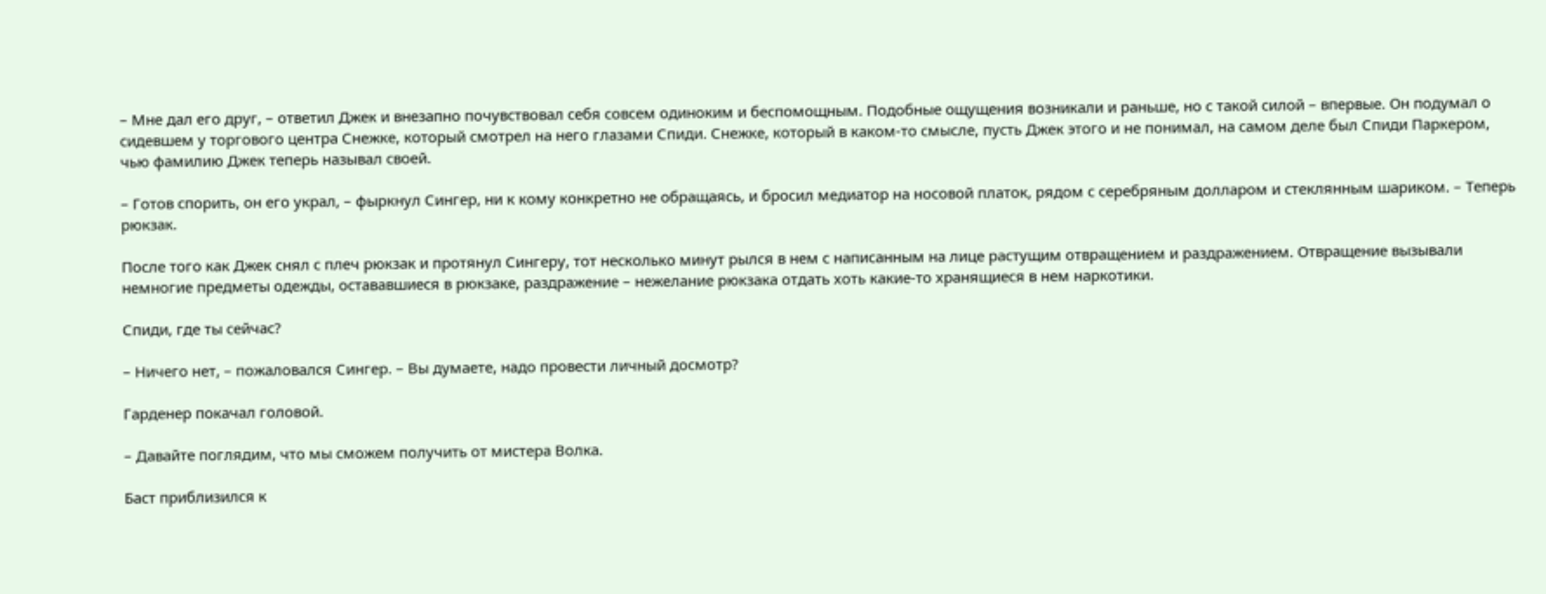– Мне дал его друг, – ответил Джек и внезапно почувствовал себя совсем одиноким и беспомощным. Подобные ощущения возникали и раньше, но с такой силой – впервые. Он подумал о сидевшем у торгового центра Снежке, который смотрел на него глазами Спиди. Снежке, который в каком-то смысле, пусть Джек этого и не понимал, на самом деле был Спиди Паркером, чью фамилию Джек теперь называл своей.

– Готов спорить, он его украл, – фыркнул Сингер, ни к кому конкретно не обращаясь, и бросил медиатор на носовой платок, рядом с серебряным долларом и стеклянным шариком. – Теперь рюкзак.

После того как Джек снял с плеч рюкзак и протянул Сингеру, тот несколько минут рылся в нем с написанным на лице растущим отвращением и раздражением. Отвращение вызывали немногие предметы одежды, остававшиеся в рюкзаке, раздражение – нежелание рюкзака отдать хоть какие-то хранящиеся в нем наркотики.

Спиди, где ты сейчас?

– Ничего нет, – пожаловался Сингер. – Вы думаете, надо провести личный досмотр?

Гарденер покачал головой.

– Давайте поглядим, что мы сможем получить от мистера Волка.

Баст приблизился к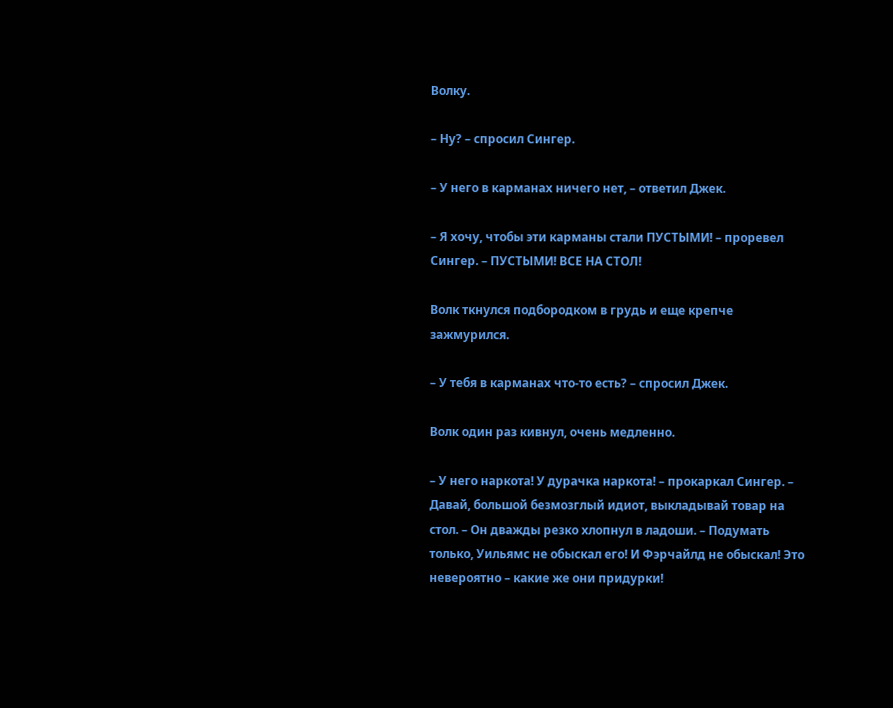Волку.

– Ну? – спросил Сингер.

– У него в карманах ничего нет, – ответил Джек.

– Я хочу, чтобы эти карманы стали ПУСТЫМИ! – проревел Сингер. – ПУСТЫМИ! ВСЕ НА СТОЛ!

Волк ткнулся подбородком в грудь и еще крепче зажмурился.

– У тебя в карманах что-то есть? – спросил Джек.

Волк один раз кивнул, очень медленно.

– У него наркота! У дурачка наркота! – прокаркал Сингер. – Давай, большой безмозглый идиот, выкладывай товар на стол. – Он дважды резко хлопнул в ладоши. – Подумать только, Уильямс не обыскал его! И Фэрчайлд не обыскал! Это невероятно – какие же они придурки!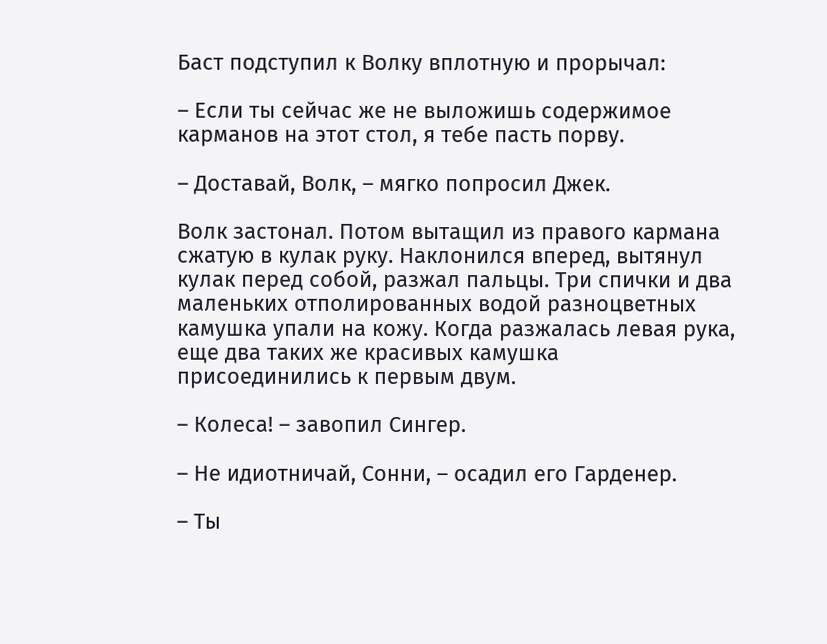Баст подступил к Волку вплотную и прорычал:

– Если ты сейчас же не выложишь содержимое карманов на этот стол, я тебе пасть порву.

– Доставай, Волк, – мягко попросил Джек.

Волк застонал. Потом вытащил из правого кармана сжатую в кулак руку. Наклонился вперед, вытянул кулак перед собой, разжал пальцы. Три спички и два маленьких отполированных водой разноцветных камушка упали на кожу. Когда разжалась левая рука, еще два таких же красивых камушка присоединились к первым двум.

– Колеса! – завопил Сингер.

– Не идиотничай, Сонни, – осадил его Гарденер.

– Ты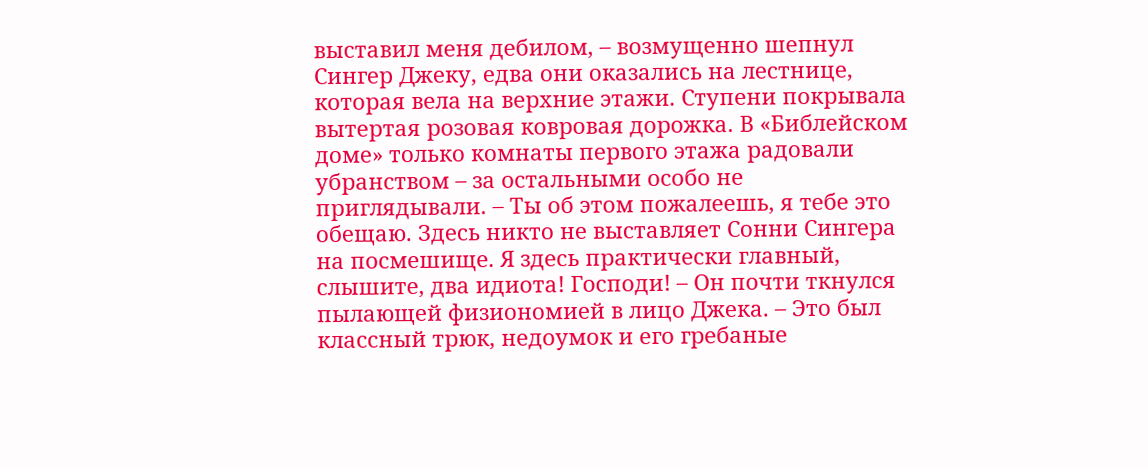выставил меня дебилом, – возмущенно шепнул Сингер Джеку, едва они оказались на лестнице, которая вела на верхние этажи. Ступени покрывала вытертая розовая ковровая дорожка. В «Библейском доме» только комнаты первого этажа радовали убранством – за остальными особо не приглядывали. – Ты об этом пожалеешь, я тебе это обещаю. Здесь никто не выставляет Сонни Сингера на посмешище. Я здесь практически главный, слышите, два идиота! Господи! – Он почти ткнулся пылающей физиономией в лицо Джека. – Это был классный трюк, недоумок и его гребаные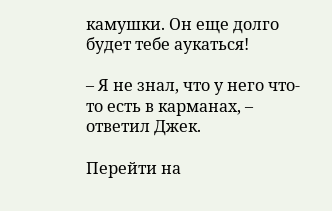камушки. Он еще долго будет тебе аукаться!

– Я не знал, что у него что-то есть в карманах, – ответил Джек.

Перейти на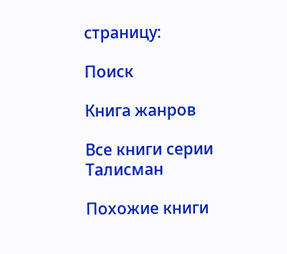страницу:

Поиск

Книга жанров

Все книги серии Талисман

Похожие книги